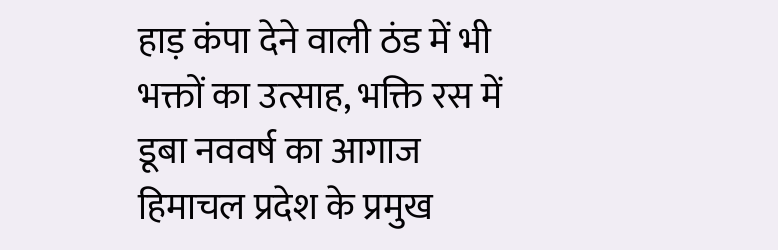हाड़ कंपा देने वाली ठंड में भी भक्तों का उत्साह, भक्ति रस में डूबा नववर्ष का आगाज
हिमाचल प्रदेश के प्रमुख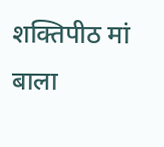शक्तिपीठ मां बाला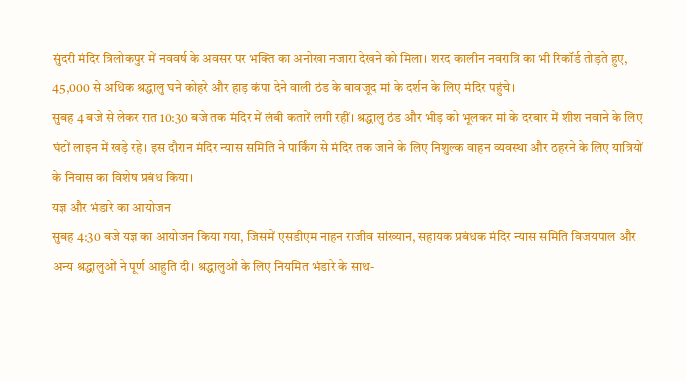सुंदरी मंदिर त्रिलोकपुर में नववर्ष के अवसर पर भक्ति का अनोखा नजारा देखने को मिला। शरद कालीन नवरात्रि का भी रिकॉर्ड तोड़ते हुए, 45,000 से अधिक श्रद्धालु घने कोहरे और हाड़ कंपा देने वाली ठंड के बावजूद मां के दर्शन के लिए मंदिर पहुंचे।
सुबह 4 बजे से लेकर रात 10:30 बजे तक मंदिर में लंबी कतारें लगी रहीं। श्रद्धालु ठंड और भीड़ को भूलकर मां के दरबार में शीश नवाने के लिए घंटों लाइन में खड़े रहे। इस दौरान मंदिर न्यास समिति ने पार्किंग से मंदिर तक जाने के लिए निशुल्क वाहन व्यवस्था और ठहरने के लिए यात्रियों के निवास का विशेष प्रबंध किया।
यज्ञ और भंडारे का आयोजन
सुबह 4:30 बजे यज्ञ का आयोजन किया गया, जिसमें एसडीएम नाहन राजीव सांख्यान, सहायक प्रबंधक मंदिर न्यास समिति विजयपाल और अन्य श्रद्धालुओं ने पूर्ण आहुति दी। श्रद्धालुओं के लिए नियमित भंडारे के साथ-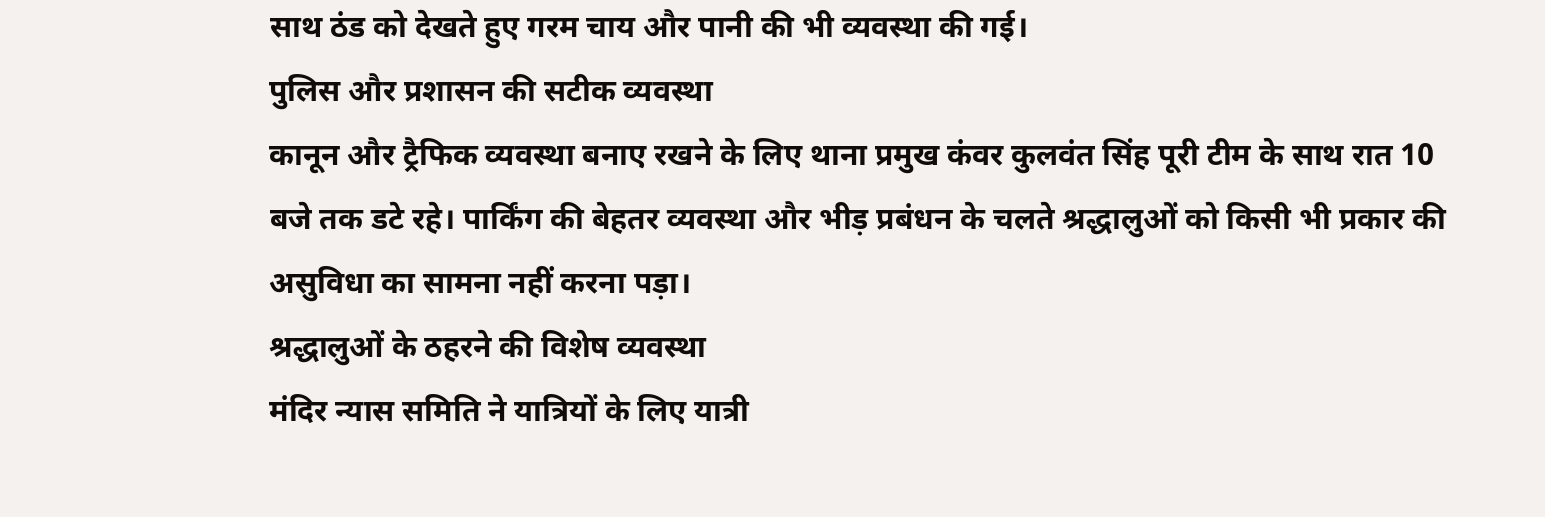साथ ठंड को देखते हुए गरम चाय और पानी की भी व्यवस्था की गई।
पुलिस और प्रशासन की सटीक व्यवस्था
कानून और ट्रैफिक व्यवस्था बनाए रखने के लिए थाना प्रमुख कंवर कुलवंत सिंह पूरी टीम के साथ रात 10 बजे तक डटे रहे। पार्किंग की बेहतर व्यवस्था और भीड़ प्रबंधन के चलते श्रद्धालुओं को किसी भी प्रकार की असुविधा का सामना नहीं करना पड़ा।
श्रद्धालुओं के ठहरने की विशेष व्यवस्था
मंदिर न्यास समिति ने यात्रियों के लिए यात्री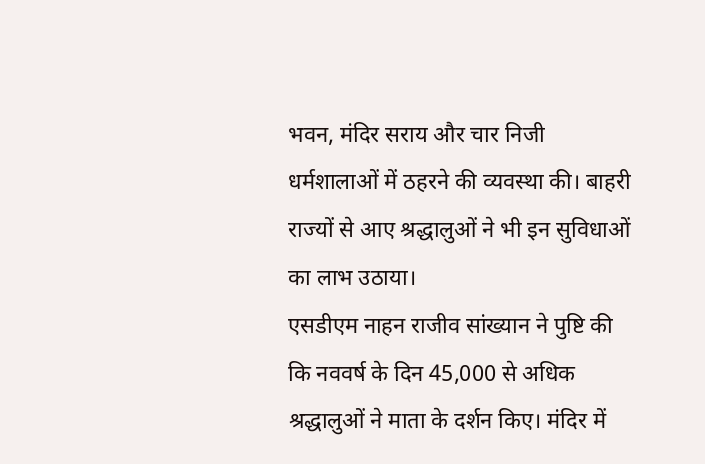भवन, मंदिर सराय और चार निजी धर्मशालाओं में ठहरने की व्यवस्था की। बाहरी राज्यों से आए श्रद्धालुओं ने भी इन सुविधाओं का लाभ उठाया।
एसडीएम नाहन राजीव सांख्यान ने पुष्टि की कि नववर्ष के दिन 45,000 से अधिक श्रद्धालुओं ने माता के दर्शन किए। मंदिर में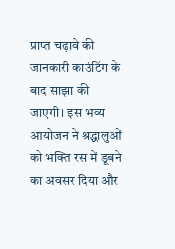प्राप्त चढ़ावे की जानकारी काउंटिंग के बाद साझा की जाएगी। इस भव्य आयोजन ने श्रद्धालुओं को भक्ति रस में डूबने का अवसर दिया और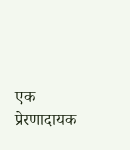एक प्रेरणादायक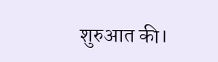शुरुआत की।